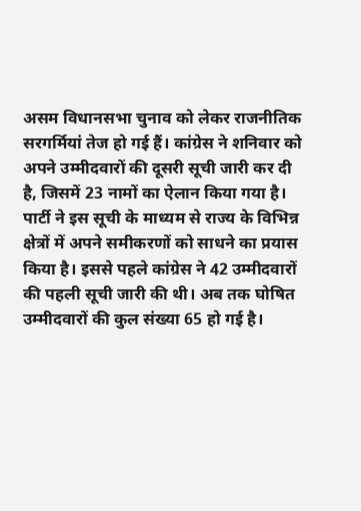असम विधानसभा चुनाव को लेकर राजनीतिक सरगर्मियां तेज हो गई हैं। कांग्रेस ने शनिवार को अपने उम्मीदवारों की दूसरी सूची जारी कर दी है, जिसमें 23 नामों का ऐलान किया गया है। पार्टी ने इस सूची के माध्यम से राज्य के विभिन्न क्षेत्रों में अपने समीकरणों को साधने का प्रयास किया है। इससे पहले कांग्रेस ने 42 उम्मीदवारों की पहली सूची जारी की थी। अब तक घोषित उम्मीदवारों की कुल संख्या 65 हो गई है।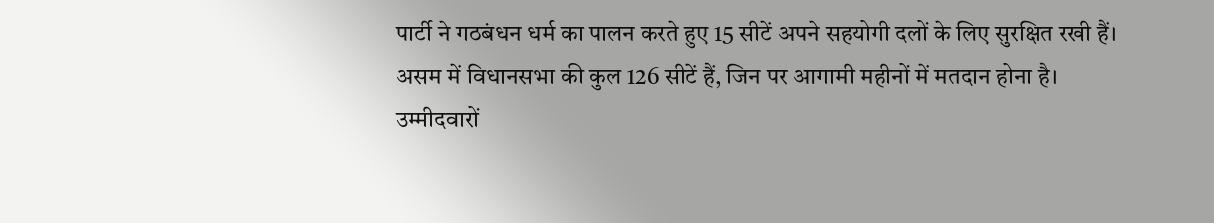पार्टी ने गठबंधन धर्म का पालन करते हुए 15 सीटें अपने सहयोगी दलों के लिए सुरक्षित रखी हैं। असम में विधानसभा की कुल 126 सीटें हैं, जिन पर आगामी महीनों में मतदान होना है।
उम्मीदवारों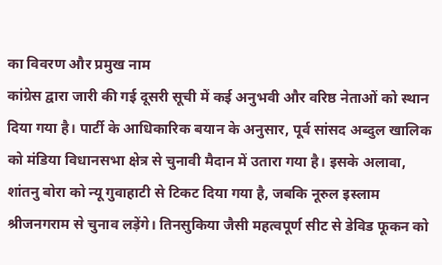का विवरण और प्रमुख नाम
कांग्रेस द्वारा जारी की गई दूसरी सूची में कई अनुभवी और वरिष्ठ नेताओं को स्थान दिया गया है। पार्टी के आधिकारिक बयान के अनुसार, पूर्व सांसद अब्दुल खालिक को मंडिया विधानसभा क्षेत्र से चुनावी मैदान में उतारा गया है। इसके अलावा, शांतनु बोरा को न्यू गुवाहाटी से टिकट दिया गया है, जबकि नूरुल इस्लाम श्रीजनगराम से चुनाव लड़ेंगे। तिनसुकिया जैसी महत्वपूर्ण सीट से डेविड फूकन को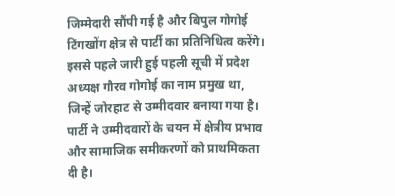जिम्मेदारी सौंपी गई है और बिपुल गोगोई टिंगखोंग क्षेत्र से पार्टी का प्रतिनिधित्व करेंगे। इससे पहले जारी हुई पहली सूची में प्रदेश अध्यक्ष गौरव गोगोई का नाम प्रमुख था, जिन्हें जोरहाट से उम्मीदवार बनाया गया है। पार्टी ने उम्मीदवारों के चयन में क्षेत्रीय प्रभाव और सामाजिक समीकरणों को प्राथमिकता दी है।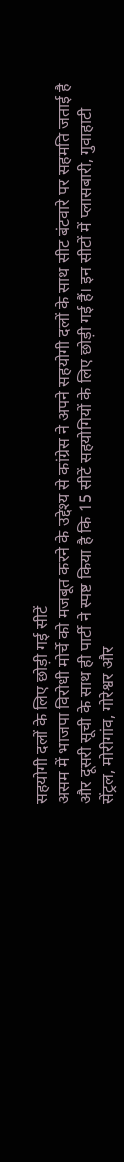सहयोगी दलों के लिए छोड़ी गई सीटें
असम में भाजपा विरोधी मोर्चे को मजबूत करने के उद्देश्य से कांग्रेस ने अपने सहयोगी दलों के साथ सीट बंटवारे पर सहमति जताई है और दूसरी सूची के साथ ही पार्टी ने स्पष्ट किया है कि 15 सीटें सहयोगियों के लिए छोड़ी गई हैं। इन सीटों में प्लासबारी, गुवाहाटी सेंट्रल, मोरीगांव, गोरेश्वर और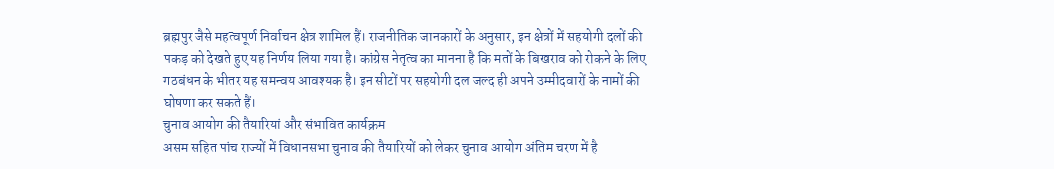ब्रह्मपुर जैसे महत्वपूर्ण निर्वाचन क्षेत्र शामिल हैं। राजनीतिक जानकारों के अनुसार, इन क्षेत्रों में सहयोगी दलों की पकड़ को देखते हुए यह निर्णय लिया गया है। कांग्रेस नेतृत्व का मानना है कि मतों के बिखराव को रोकने के लिए गठबंधन के भीतर यह समन्वय आवश्यक है। इन सीटों पर सहयोगी दल जल्द ही अपने उम्मीदवारों के नामों की घोषणा कर सकते हैं।
चुनाव आयोग की तैयारियां और संभावित कार्यक्रम
असम सहित पांच राज्यों में विधानसभा चुनाव की तैयारियों को लेकर चुनाव आयोग अंतिम चरण में है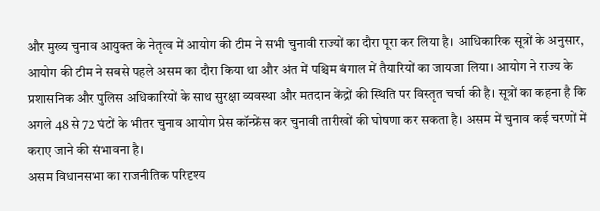और मुख्य चुनाव आयुक्त के नेतृत्व में आयोग की टीम ने सभी चुनावी राज्यों का दौरा पूरा कर लिया है। आधिकारिक सूत्रों के अनुसार, आयोग की टीम ने सबसे पहले असम का दौरा किया था और अंत में पश्चिम बंगाल में तैयारियों का जायजा लिया। आयोग ने राज्य के प्रशासनिक और पुलिस अधिकारियों के साथ सुरक्षा व्यवस्था और मतदान केंद्रों की स्थिति पर विस्तृत चर्चा की है। सूत्रों का कहना है कि अगले 48 से 72 घंटों के भीतर चुनाव आयोग प्रेस कॉन्फ्रेंस कर चुनावी तारीखों की घोषणा कर सकता है। असम में चुनाव कई चरणों में कराए जाने की संभावना है।
असम विधानसभा का राजनीतिक परिदृश्य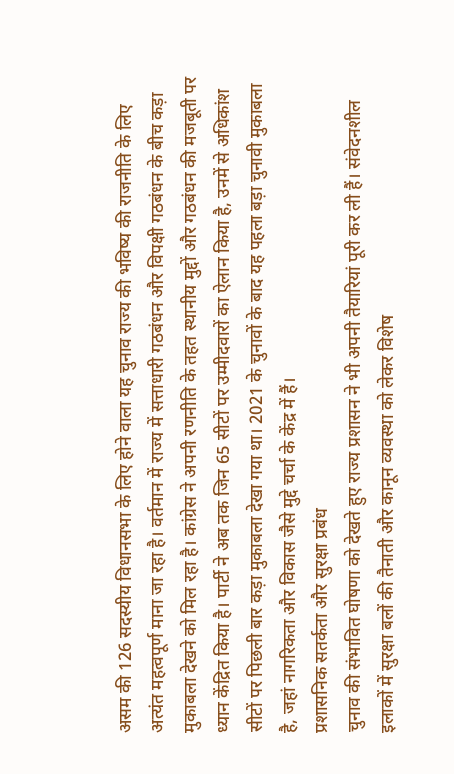असम की 126 सदस्यीय विधानसभा के लिए होने वाला यह चुनाव राज्य की भविष्य की राजनीति के लिए अत्यंत महत्वपूर्ण माना जा रहा है। वर्तमान में राज्य में सत्ताधारी गठबंधन और विपक्षी गठबंधन के बीच कड़ा मुकाबला देखने को मिल रहा है। कांग्रेस ने अपनी रणनीति के तहत स्थानीय मुद्दों और गठबंधन की मजबूती पर ध्यान केंद्रित किया है। पार्टी ने अब तक जिन 65 सीटों पर उम्मीदवारों का ऐलान किया है, उनमें से अधिकांश सीटों पर पिछली बार कड़ा मुकाबला देखा गया था। 2021 के चुनावों के बाद यह पहला बड़ा चुनावी मुकाबला है, जहां नागरिकता और विकास जैसे मुद्दे चर्चा के केंद्र में हैं।
प्रशासनिक सतर्कता और सुरक्षा प्रबंध
चुनाव की संभावित घोषणा को देखते हुए राज्य प्रशासन ने भी अपनी तैयारियां पूरी कर ली हैं। संवेदनशील इलाकों में सुरक्षा बलों की तैनाती और कानून व्यवस्था को लेकर विशेष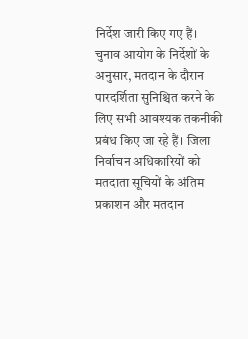निर्देश जारी किए गए हैं। चुनाव आयोग के निर्देशों के अनुसार, मतदान के दौरान पारदर्शिता सुनिश्चित करने के लिए सभी आवश्यक तकनीकी प्रबंध किए जा रहे हैं। जिला निर्वाचन अधिकारियों को मतदाता सूचियों के अंतिम प्रकाशन और मतदान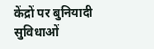केंद्रों पर बुनियादी सुविधाओं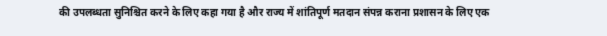की उपलब्धता सुनिश्चित करने के लिए कहा गया है और राज्य में शांतिपूर्ण मतदान संपन्न कराना प्रशासन के लिए एक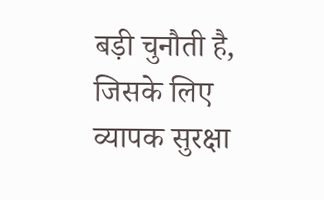बड़ी चुनौती है, जिसके लिए व्यापक सुरक्षा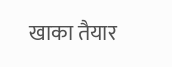खाका तैयार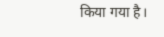किया गया है।